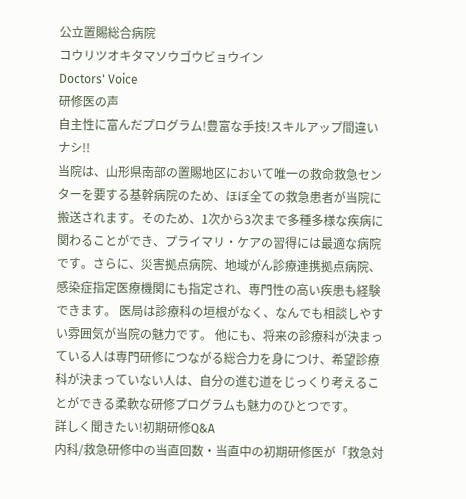公立置賜総合病院
コウリツオキタマソウゴウビョウイン
Doctors' Voice
研修医の声
自主性に富んだプログラム!豊富な手技!スキルアップ間違いナシ!!
当院は、山形県南部の置賜地区において唯一の救命救急センターを要する基幹病院のため、ほぼ全ての救急患者が当院に搬送されます。そのため、1次から3次まで多種多様な疾病に関わることができ、プライマリ・ケアの習得には最適な病院です。さらに、災害拠点病院、地域がん診療連携拠点病院、感染症指定医療機関にも指定され、専門性の高い疾患も経験できます。 医局は診療科の垣根がなく、なんでも相談しやすい雰囲気が当院の魅力です。 他にも、将来の診療科が決まっている人は専門研修につながる総合力を身につけ、希望診療科が決まっていない人は、自分の進む道をじっくり考えることができる柔軟な研修プログラムも魅力のひとつです。
詳しく聞きたい!初期研修Q&A
内科/救急研修中の当直回数・当直中の初期研修医が「救急対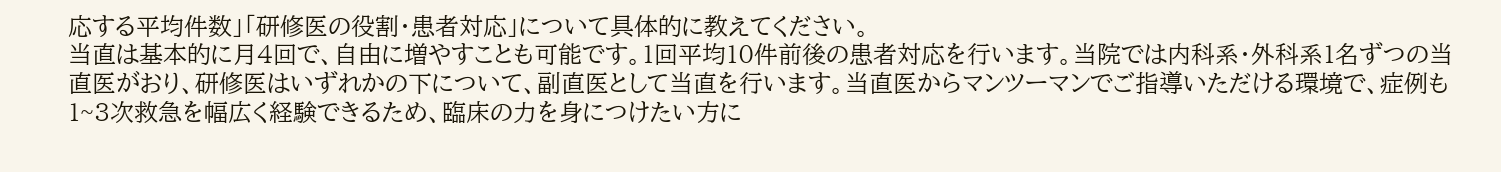応する平均件数」「研修医の役割・患者対応」について具体的に教えてください。
当直は基本的に月4回で、自由に増やすことも可能です。1回平均10件前後の患者対応を行います。当院では内科系・外科系1名ずつの当直医がおり、研修医はいずれかの下について、副直医として当直を行います。当直医からマンツーマンでご指導いただける環境で、症例も1~3次救急を幅広く経験できるため、臨床の力を身につけたい方に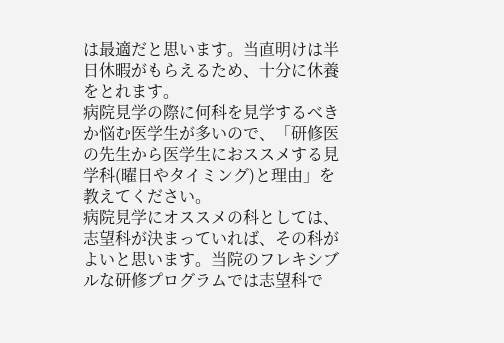は最適だと思います。当直明けは半日休暇がもらえるため、十分に休養をとれます。
病院見学の際に何科を見学するべきか悩む医学生が多いので、「研修医の先生から医学生におススメする見学科(曜日やタイミング)と理由」を教えてください。
病院見学にオススメの科としては、志望科が決まっていれば、その科がよいと思います。当院のフレキシブルな研修プログラムでは志望科で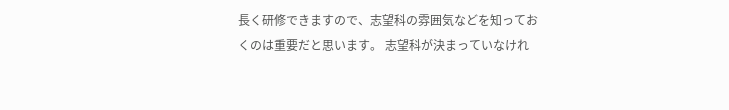長く研修できますので、志望科の雰囲気などを知っておくのは重要だと思います。 志望科が決まっていなけれ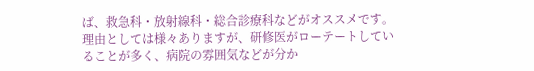ば、救急科・放射線科・総合診療科などがオススメです。理由としては様々ありますが、研修医がローテートしていることが多く、病院の雰囲気などが分か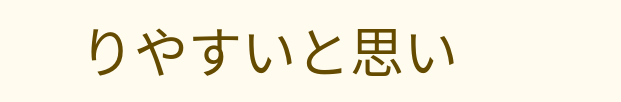りやすいと思い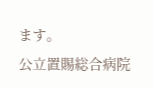ます。
公立置賜総合病院